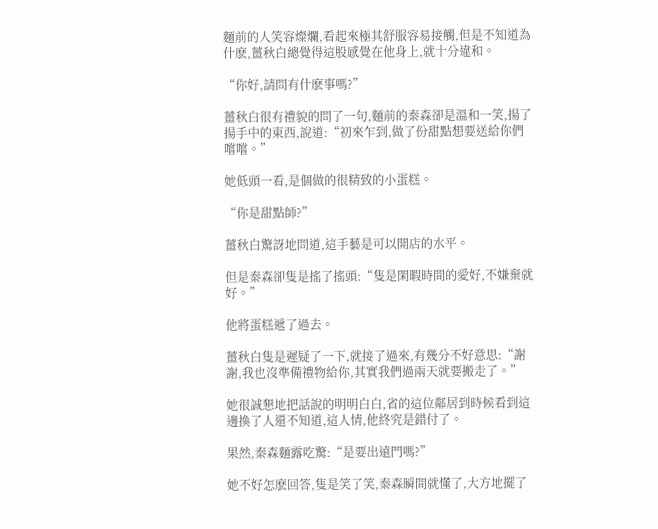麵前的人笑容燦爛,看起來極其舒服容易接觸,但是不知道為什麽,薑秋白總覺得這股感覺在他身上,就十分違和。

“你好,請問有什麽事嗎?”

薑秋白很有禮貌的問了一句,麵前的秦森卻是溫和一笑,揚了揚手中的東西,說道:“初來乍到,做了份甜點想要送給你們嚐嚐。”

她低頭一看,是個做的很精致的小蛋糕。

“你是甜點師?”

薑秋白驚訝地問道,這手藝是可以開店的水平。

但是秦森卻隻是搖了搖頭:“隻是閑暇時間的愛好,不嫌棄就好。”

他將蛋糕遞了過去。

薑秋白隻是遲疑了一下,就接了過來,有幾分不好意思:“謝謝,我也沒準備禮物給你,其實我們過兩天就要搬走了。”

她很誠懇地把話說的明明白白,省的這位鄰居到時候看到這邊換了人還不知道,這人情,他終究是錯付了。

果然,秦森麵露吃驚:“是要出遠門嗎?”

她不好怎麽回答,隻是笑了笑,秦森瞬間就懂了,大方地擺了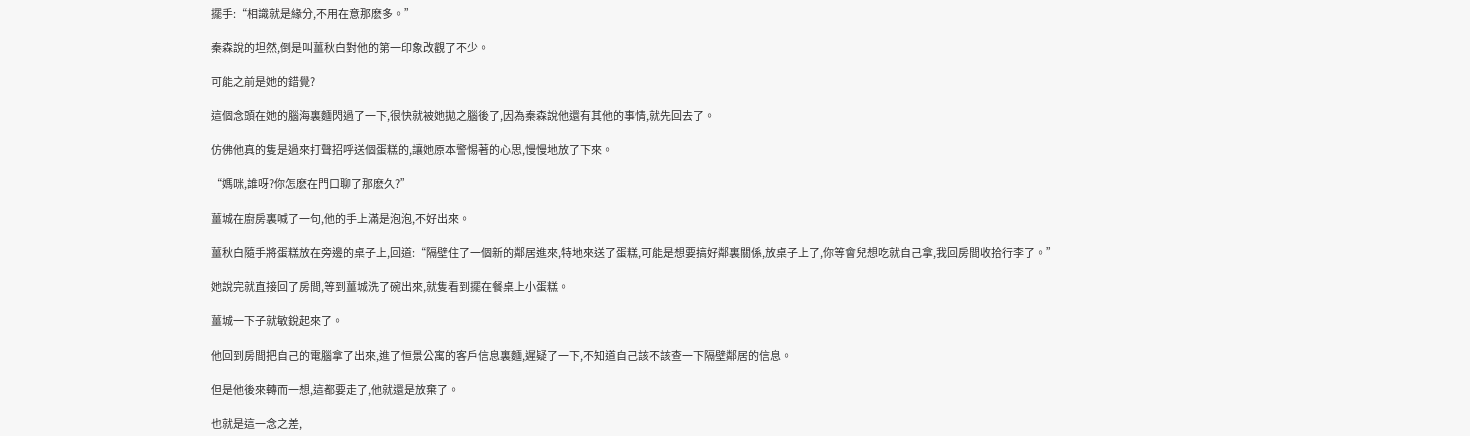擺手:“相識就是緣分,不用在意那麽多。”

秦森說的坦然,倒是叫薑秋白對他的第一印象改觀了不少。

可能之前是她的錯覺?

這個念頭在她的腦海裏麵閃過了一下,很快就被她拋之腦後了,因為秦森說他還有其他的事情,就先回去了。

仿佛他真的隻是過來打聲招呼送個蛋糕的,讓她原本警惕著的心思,慢慢地放了下來。

“媽咪,誰呀?你怎麽在門口聊了那麽久?”

薑城在廚房裏喊了一句,他的手上滿是泡泡,不好出來。

薑秋白隨手將蛋糕放在旁邊的桌子上,回道:“隔壁住了一個新的鄰居進來,特地來送了蛋糕,可能是想要搞好鄰裏關係,放桌子上了,你等會兒想吃就自己拿,我回房間收拾行李了。”

她說完就直接回了房間,等到薑城洗了碗出來,就隻看到擺在餐桌上小蛋糕。

薑城一下子就敏銳起來了。

他回到房間把自己的電腦拿了出來,進了恒景公寓的客戶信息裏麵,遲疑了一下,不知道自己該不該查一下隔壁鄰居的信息。

但是他後來轉而一想,這都要走了,他就還是放棄了。

也就是這一念之差,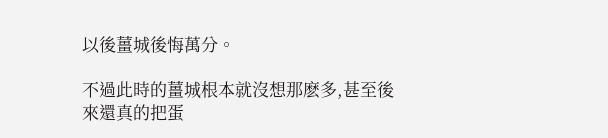以後薑城後悔萬分。

不過此時的薑城根本就沒想那麽多,甚至後來還真的把蛋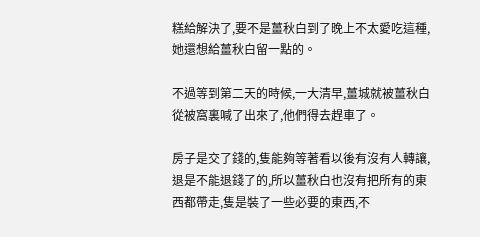糕給解決了,要不是薑秋白到了晚上不太愛吃這種,她還想給薑秋白留一點的。

不過等到第二天的時候,一大清早,薑城就被薑秋白從被窩裏喊了出來了,他們得去趕車了。

房子是交了錢的,隻能夠等著看以後有沒有人轉讓,退是不能退錢了的,所以薑秋白也沒有把所有的東西都帶走,隻是裝了一些必要的東西,不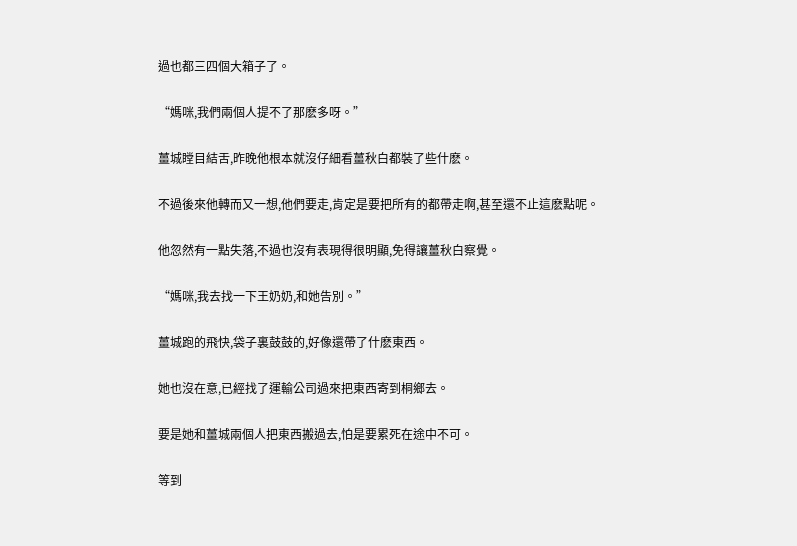過也都三四個大箱子了。

“媽咪,我們兩個人提不了那麽多呀。”

薑城瞠目結舌,昨晚他根本就沒仔細看薑秋白都裝了些什麽。

不過後來他轉而又一想,他們要走,肯定是要把所有的都帶走啊,甚至還不止這麽點呢。

他忽然有一點失落,不過也沒有表現得很明顯,免得讓薑秋白察覺。

“媽咪,我去找一下王奶奶,和她告別。”

薑城跑的飛快,袋子裏鼓鼓的,好像還帶了什麽東西。

她也沒在意,已經找了運輸公司過來把東西寄到桐鄉去。

要是她和薑城兩個人把東西搬過去,怕是要累死在途中不可。

等到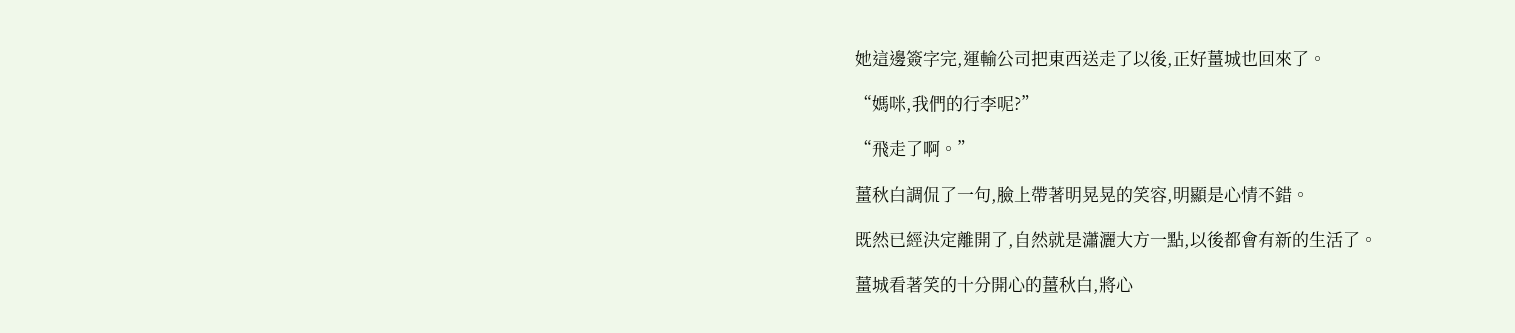她這邊簽字完,運輸公司把東西送走了以後,正好薑城也回來了。

“媽咪,我們的行李呢?”

“飛走了啊。”

薑秋白調侃了一句,臉上帶著明晃晃的笑容,明顯是心情不錯。

既然已經決定離開了,自然就是瀟灑大方一點,以後都會有新的生活了。

薑城看著笑的十分開心的薑秋白,將心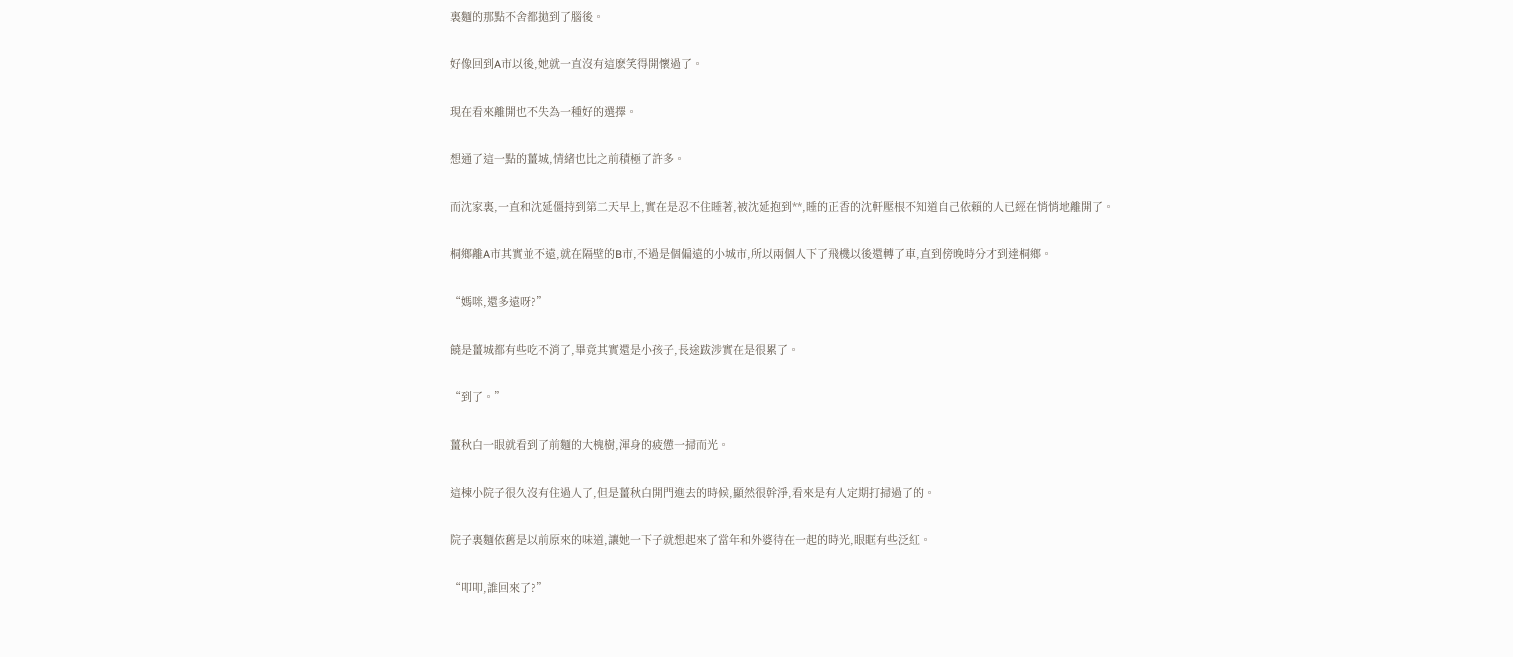裏麵的那點不舍都拋到了腦後。

好像回到A市以後,她就一直沒有這麽笑得開懷過了。

現在看來離開也不失為一種好的選擇。

想通了這一點的薑城,情緒也比之前積極了許多。

而沈家裏,一直和沈延僵持到第二天早上,實在是忍不住睡著,被沈延抱到**,睡的正香的沈軒壓根不知道自己依賴的人已經在悄悄地離開了。

桐鄉離A市其實並不遠,就在隔壁的B市,不過是個偏遠的小城市,所以兩個人下了飛機以後還轉了車,直到傍晚時分才到達桐鄉。

“媽咪,還多遠呀?”

饒是薑城都有些吃不消了,畢竟其實還是小孩子,長途跋涉實在是很累了。

“到了。”

薑秋白一眼就看到了前麵的大槐樹,渾身的疲憊一掃而光。

這棟小院子很久沒有住過人了,但是薑秋白開門進去的時候,顯然很幹淨,看來是有人定期打掃過了的。

院子裏麵依舊是以前原來的味道,讓她一下子就想起來了當年和外婆待在一起的時光,眼眶有些泛紅。

“叩叩,誰回來了?”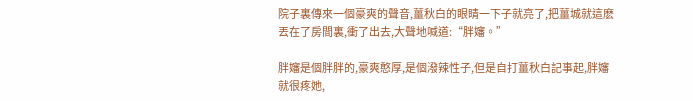院子裏傳來一個豪爽的聲音,薑秋白的眼睛一下子就亮了,把薑城就這麽丟在了房間裏,衝了出去,大聲地喊道:“胖嬸。”

胖嬸是個胖胖的,豪爽憨厚,是個潑辣性子,但是自打薑秋白記事起,胖嬸就很疼她,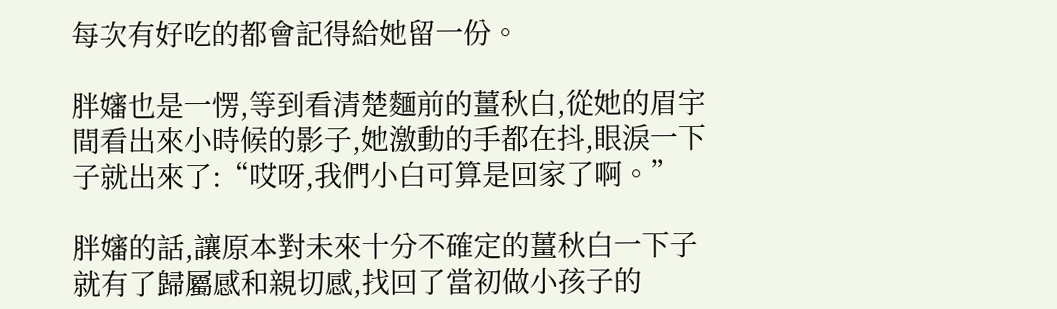每次有好吃的都會記得給她留一份。

胖嬸也是一愣,等到看清楚麵前的薑秋白,從她的眉宇間看出來小時候的影子,她激動的手都在抖,眼淚一下子就出來了:“哎呀,我們小白可算是回家了啊。”

胖嬸的話,讓原本對未來十分不確定的薑秋白一下子就有了歸屬感和親切感,找回了當初做小孩子的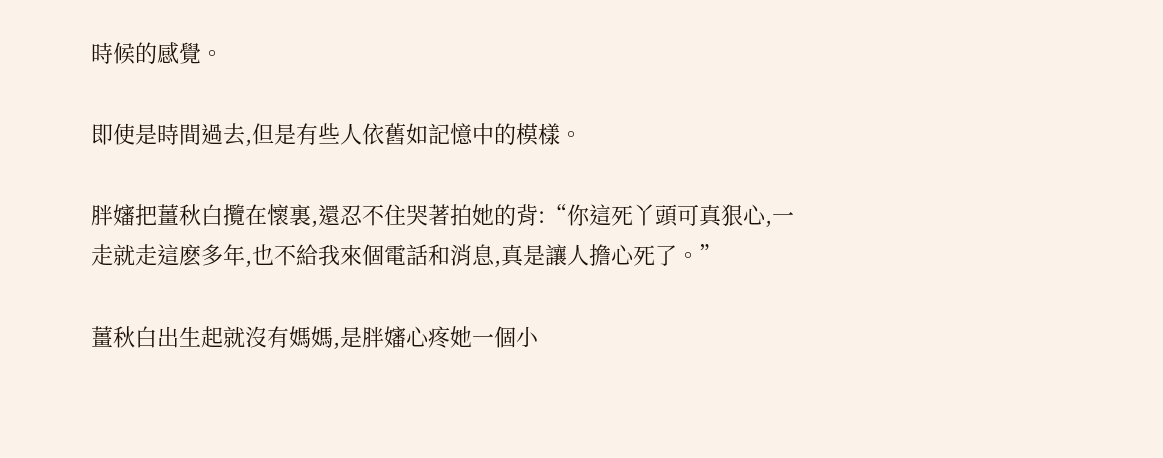時候的感覺。

即使是時間過去,但是有些人依舊如記憶中的模樣。

胖嬸把薑秋白攬在懷裏,還忍不住哭著拍她的背:“你這死丫頭可真狠心,一走就走這麽多年,也不給我來個電話和消息,真是讓人擔心死了。”

薑秋白出生起就沒有媽媽,是胖嬸心疼她一個小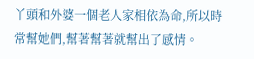丫頭和外婆一個老人家相依為命,所以時常幫她們,幫著幫著就幫出了感情。